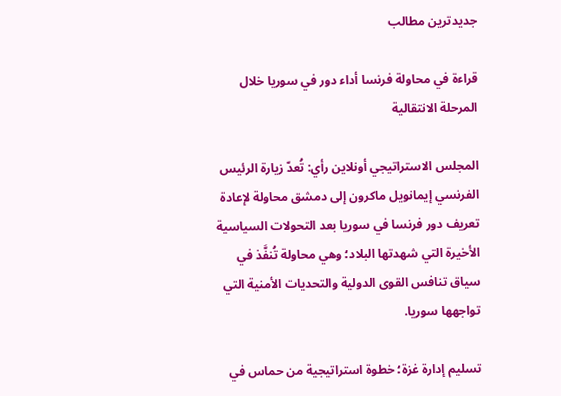جدیدترین مطالب

قراءة في محاولة فرنسا أداء دور في سوريا خلال المرحلة الانتقالية

المجلس الاستراتيجي أونلاين رأي: تُعدّ زيارة الرئيس الفرنسي إيمانويل ماكرون إلى دمشق محاولة لإعادة تعريف دور فرنسا في سوريا بعد التحولات السياسية الأخيرة التي شهدتها البلاد؛ وهي محاولة تُنفَّذ في سياق تنافس القوى الدولية والتحديات الأمنية التي تواجهها سوريا.

تسليم إدارة غزة؛ خطوة استراتيجية من حماس في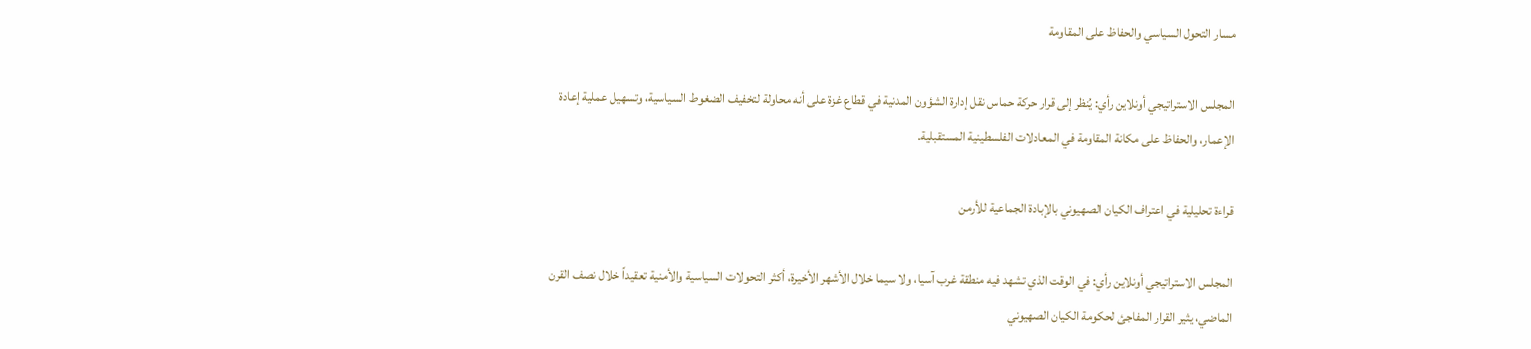مسار التحول السياسي والحفاظ على المقاومة

المجلس الاستراتيجي أونلاين رأي: يُنظر إلى قرار حركة حماس نقل إدارة الشؤون المدنية في قطاع غزة على أنه محاولة لتخفيف الضغوط السياسية، وتسهيل عملية إعادة الإعمار، والحفاظ على مكانة المقاومة في المعادلات الفلسطينية المستقبلية.

قراءة تحليلية في اعتراف الكيان الصهيوني بالإبادة الجماعية للأرمن

المجلس الاستراتيجي أونلاين رأي: في الوقت الذي تشهد فيه منطقة غرب آسيا، ولا سيما خلال الأشهر الأخيرة، أكثر التحولات السياسية والأمنية تعقيداً خلال نصف القرن الماضي، يثير القرار المفاجئ لحكومة الكيان الصهيوني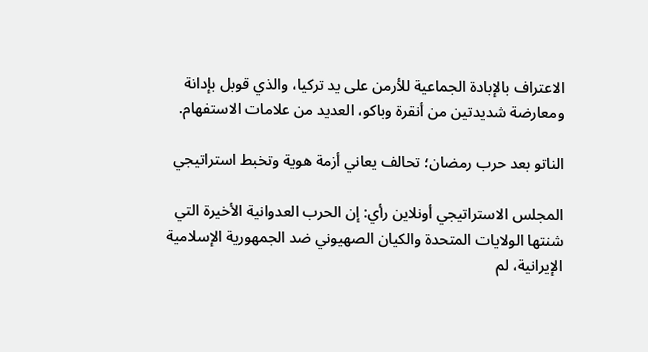الاعتراف بالإبادة الجماعية للأرمن على يد تركيا، والذي قوبل بإدانة ومعارضة شديدتين من أنقرة وباكو، العديد من علامات الاستفهام.

الناتو بعد حرب رمضان؛ تحالف يعاني أزمة هوية وتخبط استراتيجي

المجلس الاستراتيجي أونلاين رأي: إن الحرب العدوانية الأخيرة التي شنتها الولايات المتحدة والكيان الصهيوني ضد الجمهورية الإسلامية الإيرانية، لم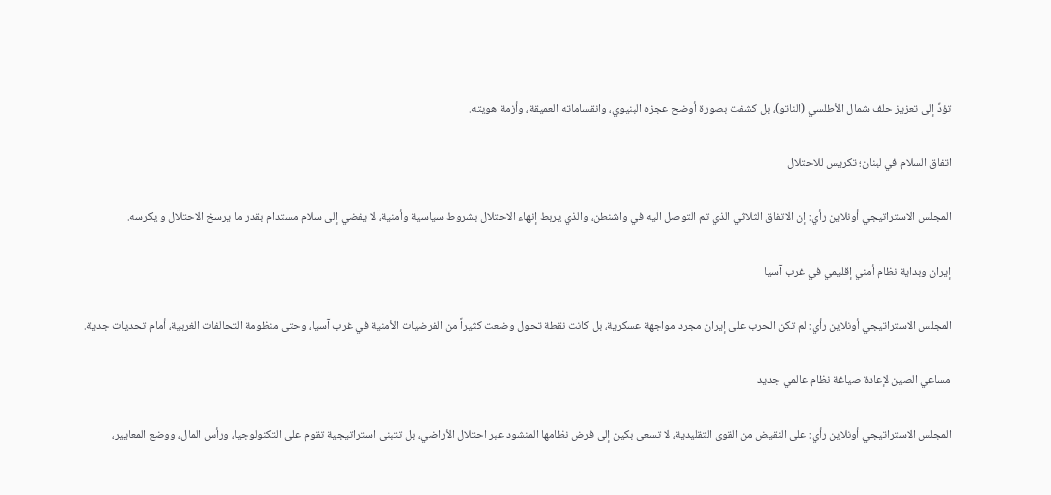تؤدِّ إلى تعزيز حلف شمال الأطلسي (الناتو)، بل كشفت بصورة أوضح عجزه البنيوي، وانقساماته العميقة، وأزمة هويته.

اتفاق السلام في لبنان؛ تكريس للاحتلال

المجلس الاستراتيجي أونلاين رأي: إن الاتفاق الثلاثي الذي تم التوصل اليه في واشنطن، والذي يربط إنهاء الاحتلال بشروط سياسية وأمنية، لا يفضي إلى سلام مستدام بقدر ما يرسخ الاحتلال و يكرسه.

إيران وبداية نظام أمني إقليمي في غرب آسيا

المجلس الاستراتيجي أونلاين رأي: لم تكن الحرب على إيران مجرد مواجهة عسكرية، بل كانت نقطة تحول وضعت كثيراً من الفرضيات الأمنية في غرب آسيا، وحتى منظومة التحالفات الغربية، أمام تحديات جدية.

مساعي الصين لإعادة صياغة نظام عالمي جديد

المجلس الاستراتيجي أونلاين رأي: على النقيض من القوى التقليدية، لا تسعى بكين إلى فرض نظامها المنشود عبر احتلال الأراضي، بل تتبنى استراتيجية تقوم على التكنولوجيا، ورأس المال، ووضع المعايير،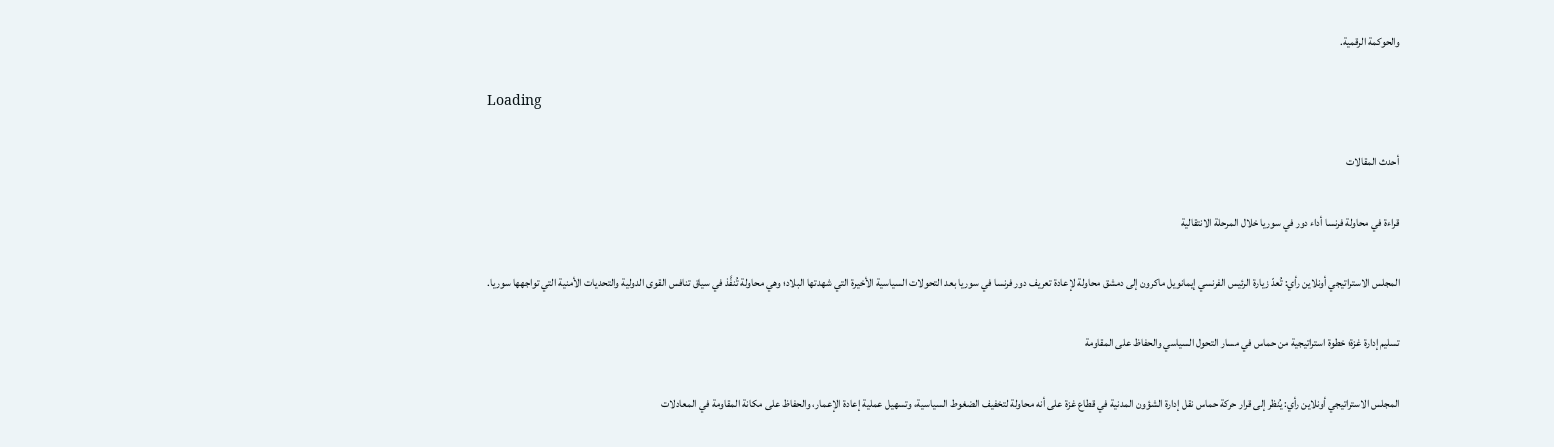والحوكمة الرقمية.

Loading

أحدث المقالات

قراءة في محاولة فرنسا أداء دور في سوريا خلال المرحلة الانتقالية

المجلس الاستراتيجي أونلاين رأي: تُعدّ زيارة الرئيس الفرنسي إيمانويل ماكرون إلى دمشق محاولة لإعادة تعريف دور فرنسا في سوريا بعد التحولات السياسية الأخيرة التي شهدتها البلاد؛ وهي محاولة تُنفَّذ في سياق تنافس القوى الدولية والتحديات الأمنية التي تواجهها سوريا.

تسليم إدارة غزة؛ خطوة استراتيجية من حماس في مسار التحول السياسي والحفاظ على المقاومة

المجلس الاستراتيجي أونلاين رأي: يُنظر إلى قرار حركة حماس نقل إدارة الشؤون المدنية في قطاع غزة على أنه محاولة لتخفيف الضغوط السياسية، وتسهيل عملية إعادة الإعمار، والحفاظ على مكانة المقاومة في المعادلات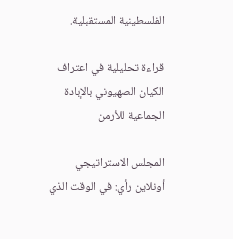الفلسطينية المستقبلية.

قراءة تحليلية في اعتراف الكيان الصهيوني بالإبادة الجماعية للأرمن

المجلس الاستراتيجي أونلاين رأي: في الوقت الذي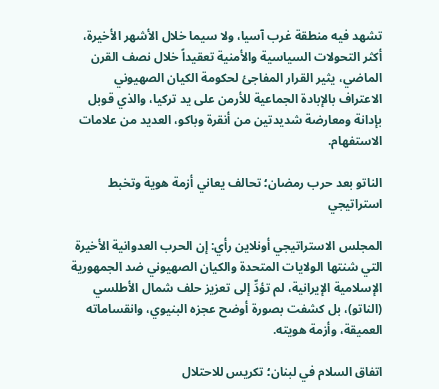تشهد فيه منطقة غرب آسيا، ولا سيما خلال الأشهر الأخيرة، أكثر التحولات السياسية والأمنية تعقيداً خلال نصف القرن الماضي، يثير القرار المفاجئ لحكومة الكيان الصهيوني الاعتراف بالإبادة الجماعية للأرمن على يد تركيا، والذي قوبل بإدانة ومعارضة شديدتين من أنقرة وباكو، العديد من علامات الاستفهام.

الناتو بعد حرب رمضان؛ تحالف يعاني أزمة هوية وتخبط استراتيجي

المجلس الاستراتيجي أونلاين رأي: إن الحرب العدوانية الأخيرة التي شنتها الولايات المتحدة والكيان الصهيوني ضد الجمهورية الإسلامية الإيرانية، لم تؤدِّ إلى تعزيز حلف شمال الأطلسي (الناتو)، بل كشفت بصورة أوضح عجزه البنيوي، وانقساماته العميقة، وأزمة هويته.

اتفاق السلام في لبنان؛ تكريس للاحتلال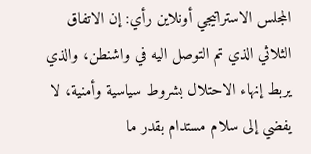المجلس الاستراتيجي أونلاين رأي: إن الاتفاق الثلاثي الذي تم التوصل اليه في واشنطن، والذي يربط إنهاء الاحتلال بشروط سياسية وأمنية، لا يفضي إلى سلام مستدام بقدر ما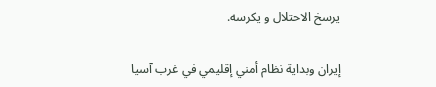يرسخ الاحتلال و يكرسه.

إيران وبداية نظام أمني إقليمي في غرب آسيا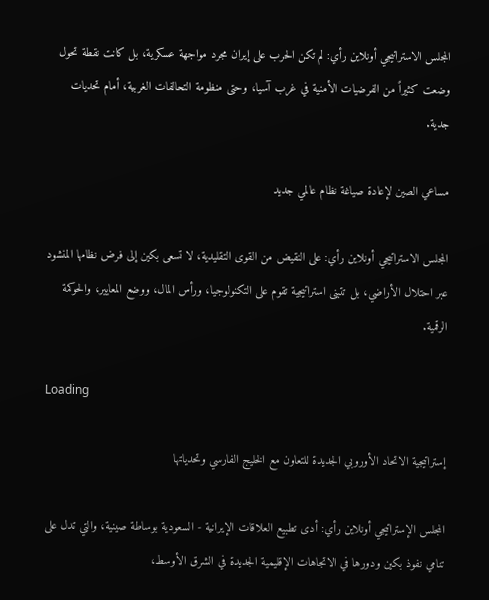المجلس الاستراتيجي أونلاين رأي: لم تكن الحرب على إيران مجرد مواجهة عسكرية، بل كانت نقطة تحول وضعت كثيراً من الفرضيات الأمنية في غرب آسيا، وحتى منظومة التحالفات الغربية، أمام تحديات جدية.

مساعي الصين لإعادة صياغة نظام عالمي جديد

المجلس الاستراتيجي أونلاين رأي: على النقيض من القوى التقليدية، لا تسعى بكين إلى فرض نظامها المنشود عبر احتلال الأراضي، بل تتبنى استراتيجية تقوم على التكنولوجيا، ورأس المال، ووضع المعايير، والحوكمة الرقمية.

Loading

إستراتيجية الاتحاد الأوروبي الجديدة للتعاون مع الخليج الفارسي وتحدياتها

المجلس الإستراتيجي أونلاين رأي: أدى تطبيع العلاقات الإيرانية - السعودية بوساطة صينية، والتي تدل على تنامي نفوذ بكين ودورها في الاتجاهات الإقليمية الجديدة في الشرق الأوسط،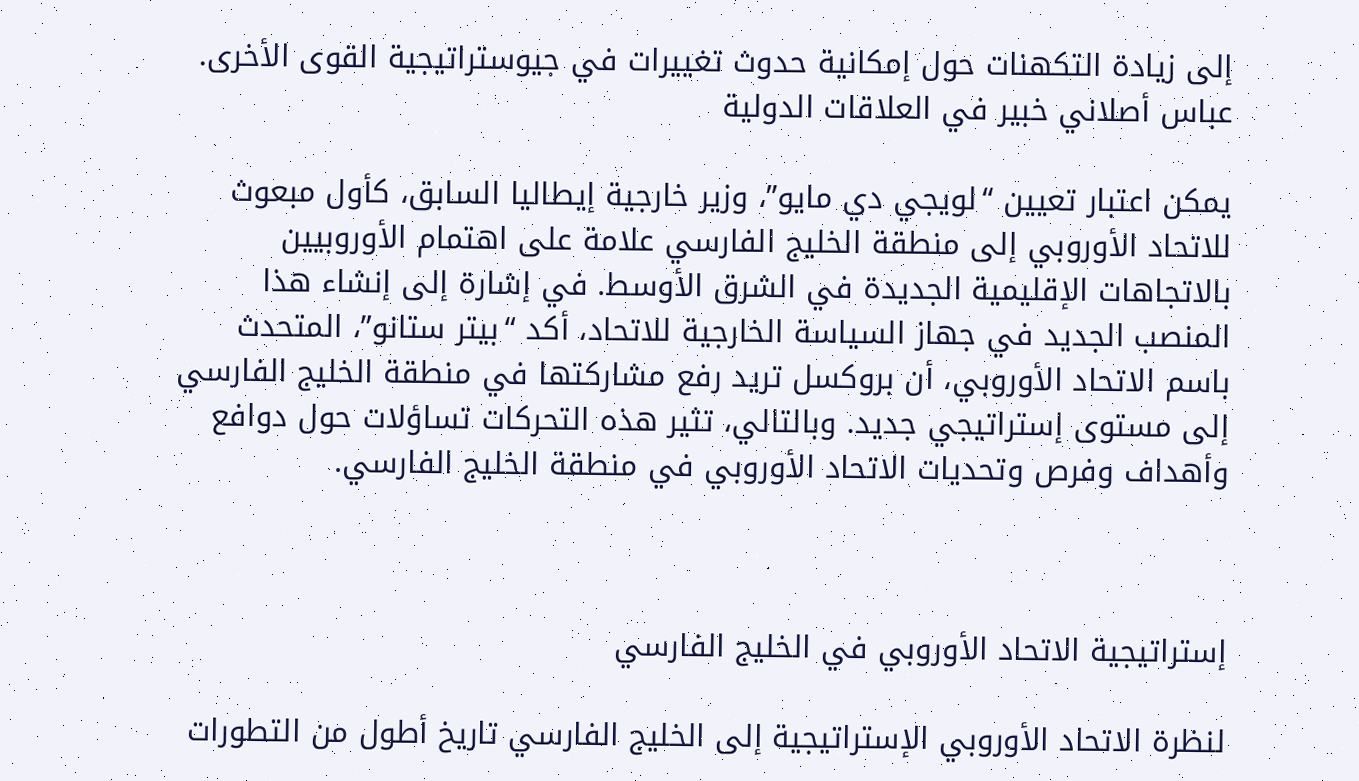إلى زيادة التكهنات حول إمكانية حدوث تغييرات في جيوستراتيجية القوى الأخرى. عباس أصلاني خبير في العلاقات الدولية

يمكن اعتبار تعيين “لويجي دي مايو”، وزير خارجية إيطاليا السابق، كأول مبعوث للاتحاد الأوروبي إلى منطقة الخليج الفارسي علامة على اهتمام الأوروبيين بالاتجاهات الإقليمية الجديدة في الشرق الأوسط. في إشارة إلى إنشاء هذا المنصب الجديد في جهاز السياسة الخارجية للاتحاد، أكد “بيتر ستانو”، المتحدث باسم الاتحاد الأوروبي، أن بروكسل تريد رفع مشاركتها في منطقة الخليج الفارسي إلى مستوى إستراتيجي جديد. وبالتالي، تثير هذه التحركات تساؤلات حول دوافع وأهداف وفرص وتحديات الاتحاد الأوروبي في منطقة الخليج الفارسي.



إستراتيجية الاتحاد الأوروبي في الخليج الفارسي

لنظرة الاتحاد الأوروبي الإستراتيجية إلى الخليج الفارسي تاريخ أطول من التطورات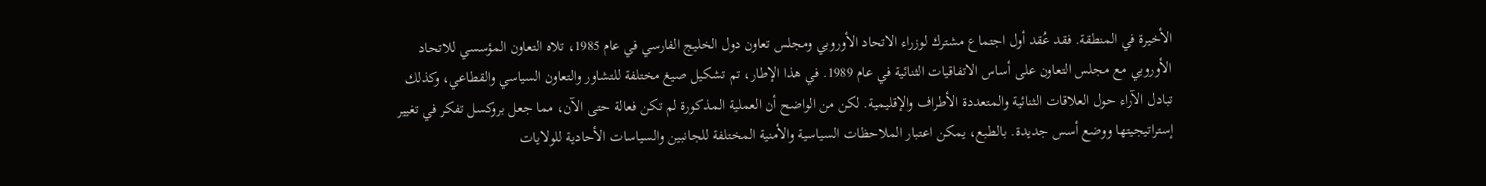الأخيرة في المنطقة. فقد عُقد أول اجتماع مشترك لوزراء الاتحاد الأوروبي ومجلس تعاون دول الخليج الفارسي في عام 1985، تلاه التعاون المؤسسي للاتحاد الأوروبي مع مجلس التعاون على أساس الاتفاقيات الثنائية في عام 1989. في هذا الإطار، تم تشكيل صيغ مختلفة للتشاور والتعاون السياسي والقطاعي، وكذلك تبادل الآراء حول العلاقات الثنائية والمتعددة الأطراف والإقليمية. لكن من الواضح أن العملية المذكورة لم تكن فعالة حتى الآن، مما جعل بروكسل تفكر في تغيير إستراتيجيتها ووضع أسس جديدة. بالطبع، يمكن اعتبار الملاحظات السياسية والأمنية المختلفة للجانبين والسياسات الأحادية للولايات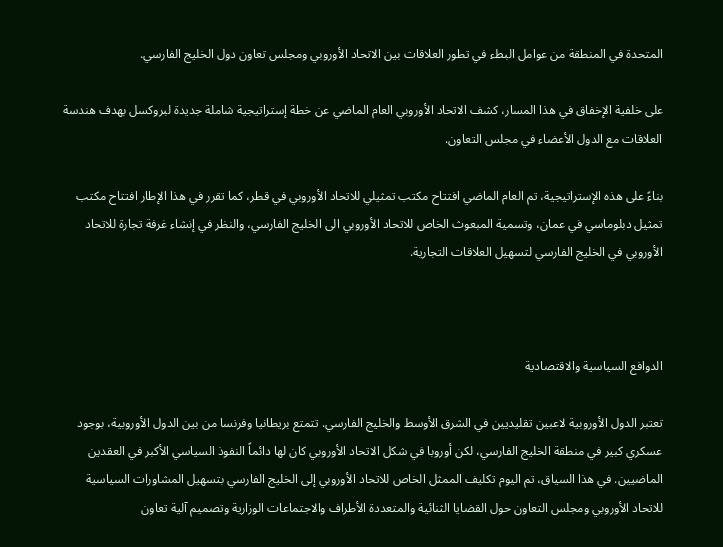المتحدة في المنطقة من عوامل البطء في تطور العلاقات بين الاتحاد الأوروبي ومجلس تعاون دول الخليج الفارسي.

على خلفية الإخفاق في هذا المسار، كشف الاتحاد الأوروبي العام الماضي عن خطة إستراتيجية شاملة جديدة لبروكسل بهدف هندسة العلاقات مع الدول الأعضاء في مجلس التعاون.

بناءً على هذه الإستراتيجية، تم العام الماضي افتتاح مكتب تمثيلي للاتحاد الأوروبي في قطر، كما تقرر في هذا الإطار افتتاح مكتب تمثيل دبلوماسي في عمان، وتسمية المبعوث الخاص للاتحاد الأوروبي الى الخليج الفارسي، والنظر في إنشاء غرفة تجارة للاتحاد الأوروبي في الخليج الفارسي لتسهيل العلاقات التجارية.



الدوافع السياسية والاقتصادية

تعتبر الدول الأوروبية لاعبين تقليديين في الشرق الأوسط والخليج الفارسي. تتمتع بريطانيا وفرنسا من بين الدول الأوروبية، بوجود عسكري كبير في منطقة الخليج الفارسي، لكن أوروبا في شكل الاتحاد الأوروبي كان لها دائماً النفوذ السياسي الأكبر في العقدين الماضيين. في هذا السياق، تم اليوم تكليف الممثل الخاص للاتحاد الأوروبي إلى الخليج الفارسي بتسهيل المشاورات السياسية للاتحاد الأوروبي ومجلس التعاون حول القضايا الثنائية والمتعددة الأطراف والاجتماعات الوزارية وتصميم آلية تعاون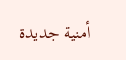أمنية جديدة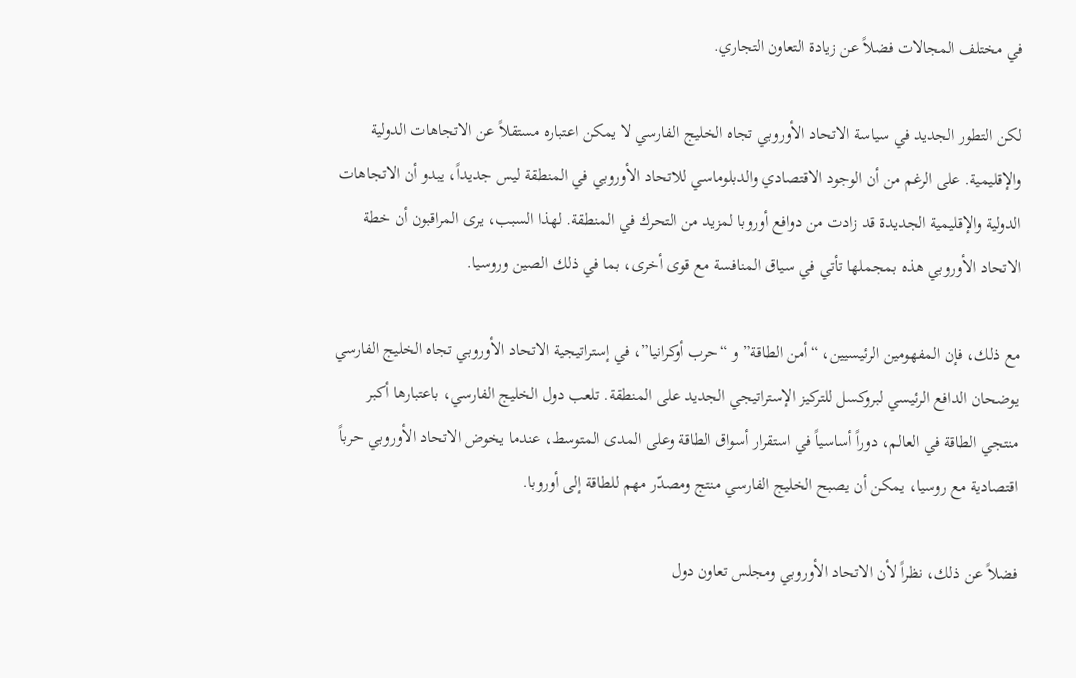في مختلف المجالات فضلاً عن زيادة التعاون التجاري.

لكن التطور الجديد في سياسة الاتحاد الأوروبي تجاه الخليج الفارسي لا يمكن اعتباره مستقلاً عن الاتجاهات الدولية والإقليمية. على الرغم من أن الوجود الاقتصادي والدبلوماسي للاتحاد الأوروبي في المنطقة ليس جديداً، يبدو أن الاتجاهات الدولية والإقليمية الجديدة قد زادت من دوافع أوروبا لمزيد من التحرك في المنطقة. لهذا السبب، يرى المراقبون أن خطة الاتحاد الأوروبي هذه بمجملها تأتي في سياق المنافسة مع قوى أخرى، بما في ذلك الصين وروسيا.

مع ذلك، فإن المفهومين الرئيسيين، “أمن الطاقة” و “حرب أوكرانيا”، في إستراتيجية الاتحاد الأوروبي تجاه الخليج الفارسي يوضحان الدافع الرئيسي لبروكسل للتركيز الإستراتيجي الجديد على المنطقة. تلعب دول الخليج الفارسي، باعتبارها أكبر منتجي الطاقة في العالم، دوراً أساسياً في استقرار أسواق الطاقة وعلى المدى المتوسط، عندما يخوض الاتحاد الأوروبي حرباً اقتصادية مع روسيا، يمكن أن يصبح الخليج الفارسي منتج ومصدّر مهم للطاقة إلى أوروبا.

فضلاً عن ذلك، نظراً لأن الاتحاد الأوروبي ومجلس تعاون دول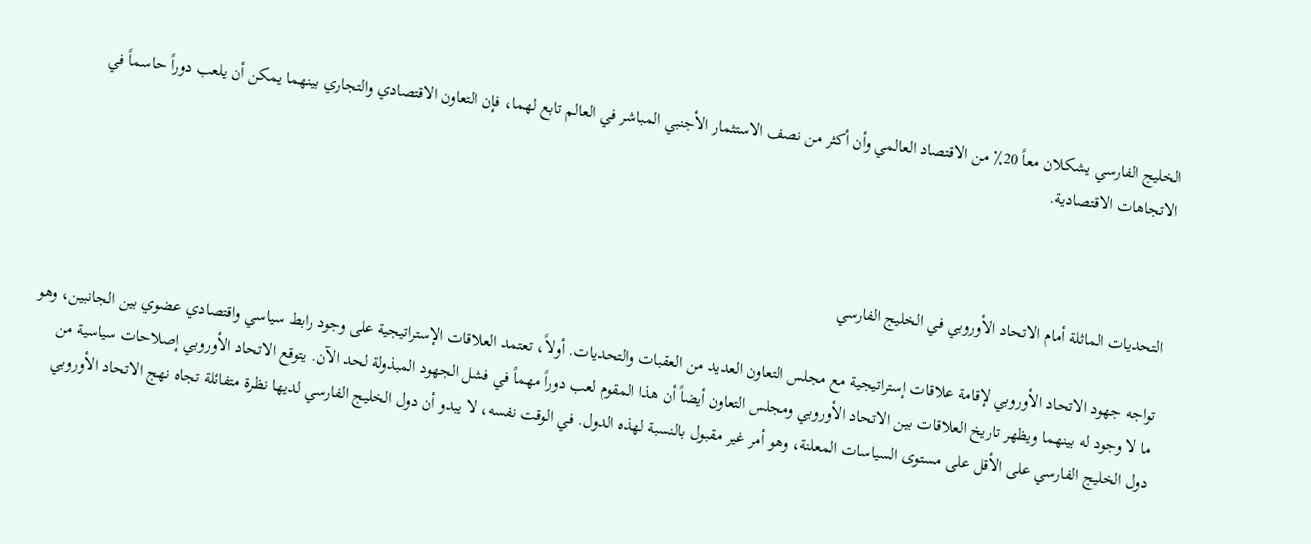الخليج الفارسي يشكلان معاً 20٪ من الاقتصاد العالمي وأن أكثر من نصف الاستثمار الأجنبي المباشر في العالم تابع لهما، فإن التعاون الاقتصادي والتجاري بينهما يمكن أن يلعب دوراً حاسماً في الاتجاهات الاقتصادية.



التحديات الماثلة أمام الاتحاد الأوروبي في الخليج الفارسي

تواجه جهود الاتحاد الأوروبي لإقامة علاقات إستراتيجية مع مجلس التعاون العديد من العقبات والتحديات. أولاً، تعتمد العلاقات الإستراتيجية على وجود رابط سياسي واقتصادي عضوي بين الجانبين، وهو ما لا وجود له بينهما ويظهر تاريخ العلاقات بين الاتحاد الأوروبي ومجلس التعاون أيضاً أن هذا المقوم لعب دوراً مهماً في فشل الجهود المبذولة لحد الآن. يتوقع الاتحاد الأوروبي إصلاحات سياسية من دول الخليج الفارسي على الأقل على مستوى السياسات المعلنة، وهو أمر غير مقبول بالنسبة لهذه الدول. في الوقت نفسه، لا يبدو أن دول الخليج الفارسي لديها نظرة متفائلة تجاه نهج الاتحاد الأوروبي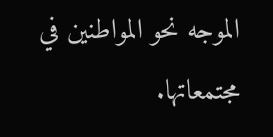الموجه نحو المواطنين في مجتمعاتها.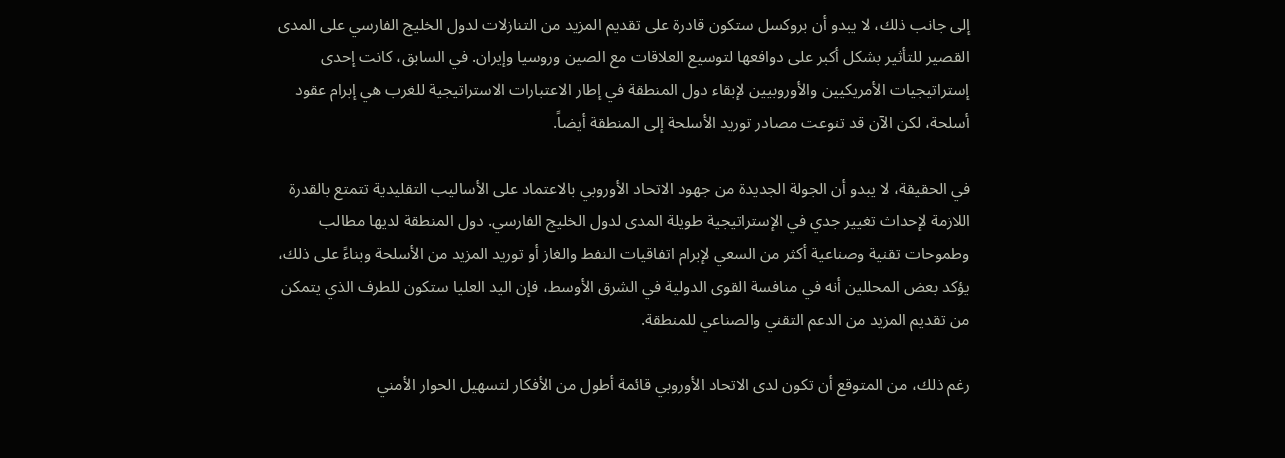إلى جانب ذلك، لا يبدو أن بروكسل ستكون قادرة على تقديم المزيد من التنازلات لدول الخليج الفارسي على المدى القصير للتأثير بشكل أكبر على دوافعها لتوسيع العلاقات مع الصين وروسيا وإيران. في السابق، كانت إحدى إستراتيجيات الأمريكيين والأوروبيين لإبقاء دول المنطقة في إطار الاعتبارات الاستراتيجية للغرب هي إبرام عقود أسلحة، لكن الآن قد تنوعت مصادر توريد الأسلحة إلى المنطقة أيضاً.

في الحقيقة، لا يبدو أن الجولة الجديدة من جهود الاتحاد الأوروبي بالاعتماد على الأساليب التقليدية تتمتع بالقدرة اللازمة لإحداث تغيير جدي في الإستراتيجية طويلة المدى لدول الخليج الفارسي. دول المنطقة لديها مطالب وطموحات تقنية وصناعية أكثر من السعي لإبرام اتفاقيات النفط والغاز أو توريد المزيد من الأسلحة وبناءً على ذلك، يؤكد بعض المحللين أنه في منافسة القوى الدولية في الشرق الأوسط، فإن اليد العليا ستكون للطرف الذي يتمكن من تقديم المزيد من الدعم التقني والصناعي للمنطقة.

رغم ذلك، من المتوقع أن تكون لدى الاتحاد الأوروبي قائمة أطول من الأفكار لتسهيل الحوار الأمني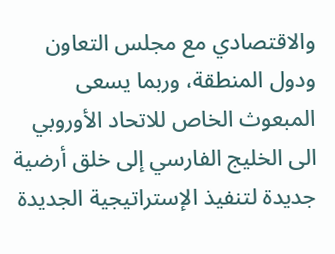والاقتصادي مع مجلس التعاون ودول المنطقة، وربما يسعى المبعوث الخاص للاتحاد الأوروبي الى الخليج الفارسي إلى خلق أرضية جديدة لتنفيذ الإستراتيجية الجديدة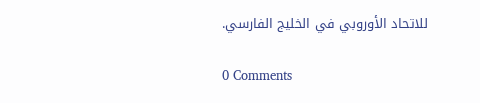للاتحاد الأوروبي في الخليج الفارسي.

0 Comments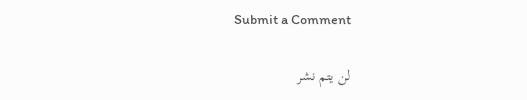Submit a Comment

لن يتم نشر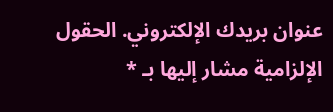عنوان بريدك الإلكتروني. الحقول الإلزامية مشار إليها بـ *